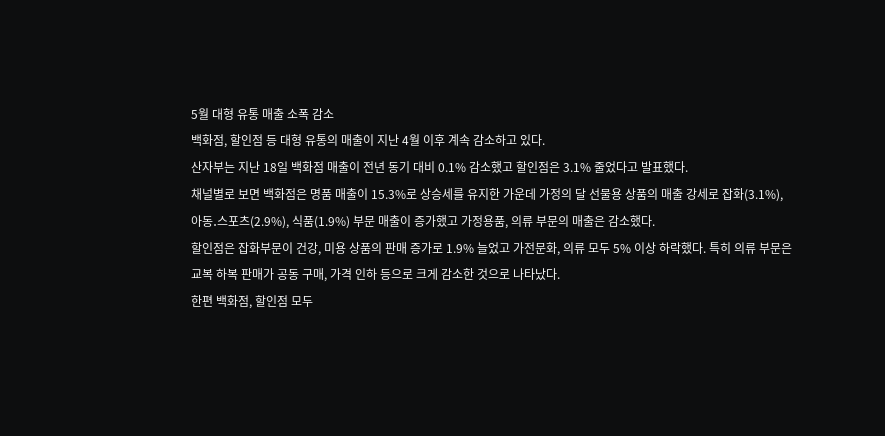5월 대형 유통 매출 소폭 감소
백화점, 할인점 등 대형 유통의 매출이 지난 4월 이후 계속 감소하고 있다.
산자부는 지난 18일 백화점 매출이 전년 동기 대비 0.1% 감소했고 할인점은 3.1% 줄었다고 발표했다.
채널별로 보면 백화점은 명품 매출이 15.3%로 상승세를 유지한 가운데 가정의 달 선물용 상품의 매출 강세로 잡화(3.1%), 아동․스포츠(2.9%), 식품(1.9%) 부문 매출이 증가했고 가정용품, 의류 부문의 매출은 감소했다.
할인점은 잡화부문이 건강, 미용 상품의 판매 증가로 1.9% 늘었고 가전문화, 의류 모두 5% 이상 하락했다. 특히 의류 부문은 교복 하복 판매가 공동 구매, 가격 인하 등으로 크게 감소한 것으로 나타났다.
한편 백화점, 할인점 모두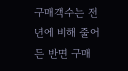구매객수는 전년에 비해 줄어든 반면 구매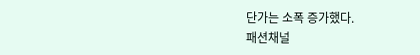단가는 소폭 증가했다.
패션채널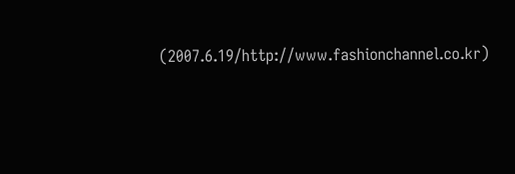(2007.6.19/http://www.fashionchannel.co.kr)